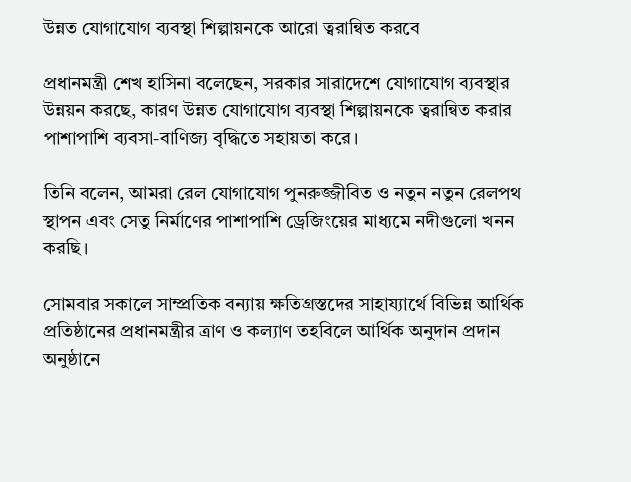উন্নত যোগাযোগ ব্যবস্থা শিল্পায়নকে আরো ত্বরান্বিত করবে

প্রধানমন্ত্রী শেখ হাসিনা বলেছেন, সরকার সারাদেশে যোগাযোগ ব্যবস্থার উন্নয়ন করছে, কারণ উন্নত যোগাযোগ ব্যবস্থা শিল্পায়নকে ত্বরান্বিত করার পাশাপাশি ব্যবসা-বাণিজ্য বৃদ্ধিতে সহায়তা করে।

তিনি বলেন, আমরা রেল যোগাযোগ পুনরুজ্জীবিত ও নতুন নতুন রেলপথ স্থাপন এবং সেতু নির্মাণের পাশাপাশি ড্রেজিংয়ের মাধ্যমে নদীগুলো খনন করছি।

সোমবার সকালে সাম্প্রতিক বন্যায় ক্ষতিগ্রস্তদের সাহায্যার্থে বিভিন্ন আর্থিক প্রতিষ্ঠানের প্রধানমন্ত্রীর ত্রাণ ও কল্যাণ তহবিলে আর্থিক অনুদান প্রদান অনুষ্ঠানে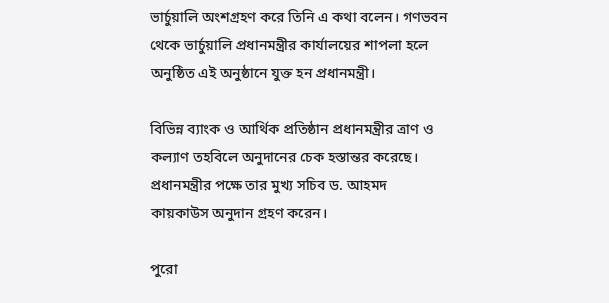ভার্চুয়ালি অংশগ্রহণ করে তিনি এ কথা বলেন। গণভবন থেকে ভার্চুয়ালি প্রধানমন্ত্রীর কার্যালয়ের শাপলা হলে অনুষ্ঠিত এই অনুষ্ঠানে যুক্ত হন প্রধানমন্ত্রী।

বিভিন্ন ব্যাংক ও আর্থিক প্রতিষ্ঠান প্রধানমন্ত্রীর ত্রাণ ও কল্যাণ তহবিলে অনুদানের চেক হস্তান্তর করেছে। প্রধানমন্ত্রীর পক্ষে তার মুখ্য সচিব ড. আহমদ কায়কাউস অনুদান গ্রহণ করেন।

পুরো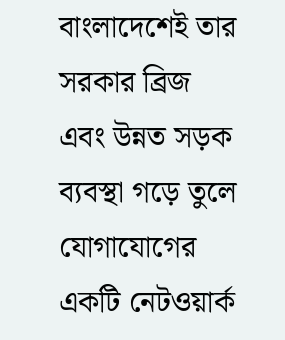বাংলাদেশেই তার সরকার ব্রিজ এবং উন্নত সড়ক ব্যবস্থা গড়ে তুলে যোগাযোগের একটি নেটওয়ার্ক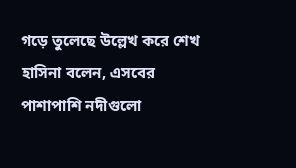গড়ে তুলেছে উল্লেখ করে শেখ হাসিনা বলেন, এসবের পাশাপাশি নদীগুলো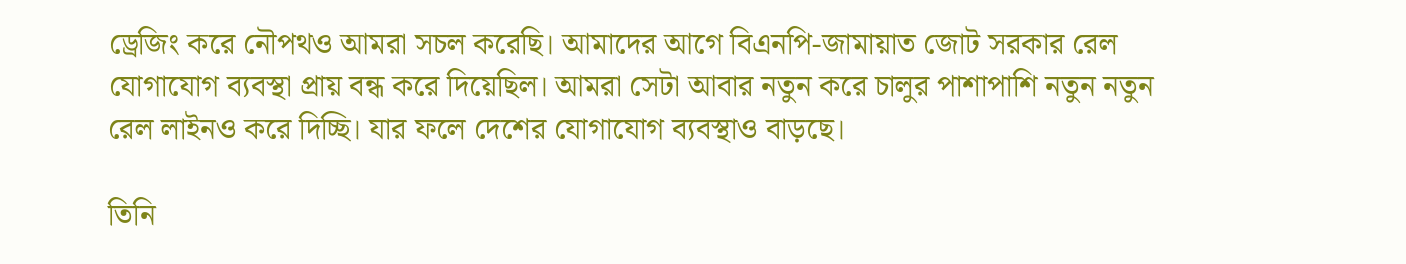ড্রেজিং করে নৌপথও আমরা সচল করেছি। আমাদের আগে বিএনপি-জামায়াত জোট সরকার রেল যোগাযোগ ব্যবস্থা প্রায় বন্ধ করে দিয়েছিল। আমরা সেটা আবার নতুন করে চালুর পাশাপাশি নতুন নতুন রেল লাইনও করে দিচ্ছি। যার ফলে দেশের যোগাযোগ ব্যবস্থাও বাড়ছে।

তিনি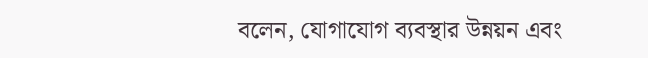বলেন, যোগাযোগ ব্যবস্থার উন্নয়ন এবং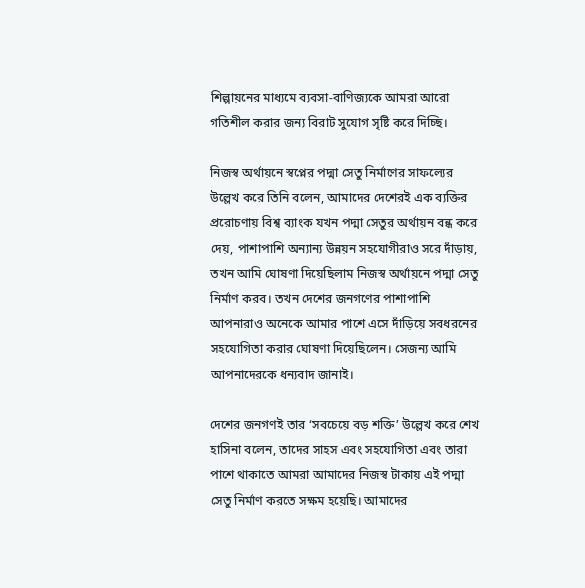শিল্পায়নের মাধ্যমে ব্যবসা-বাণিজ্যকে আমরা আরো গতিশীল করার জন্য বিরাট সুযোগ সৃষ্টি করে দিচ্ছি।

নিজস্ব অর্থায়নে স্বপ্নের পদ্মা সেতু নির্মাণের সাফল্যের উল্লেখ করে তিনি বলেন, আমাদের দেশেরই এক ব্যক্তির প্ররোচণায় বিশ্ব ব্যাংক যখন পদ্মা সেতুর অর্থায়ন বন্ধ করে দেয়, পাশাপাশি অন্যান্য উন্নয়ন সহযোগীরাও সরে দাঁড়ায়, তখন আমি ঘোষণা দিয়েছিলাম নিজস্ব অর্থায়নে পদ্মা সেতু নির্মাণ করব। তখন দেশের জনগণের পাশাপাশি আপনারাও অনেকে আমার পাশে এসে দাঁড়িয়ে সবধরনের সহযোগিতা করার ঘোষণা দিয়েছিলেন। সেজন্য আমি আপনাদেরকে ধন্যবাদ জানাই।

দেশের জনগণই তার ‘সবচেয়ে বড় শক্তি’ উল্লেখ করে শেখ হাসিনা বলেন, তাদের সাহস এবং সহযোগিতা এবং তারা পাশে থাকাতে আমরা আমাদের নিজস্ব টাকায় এই পদ্মা সেতু নির্মাণ করতে সক্ষম হয়েছি। আমাদের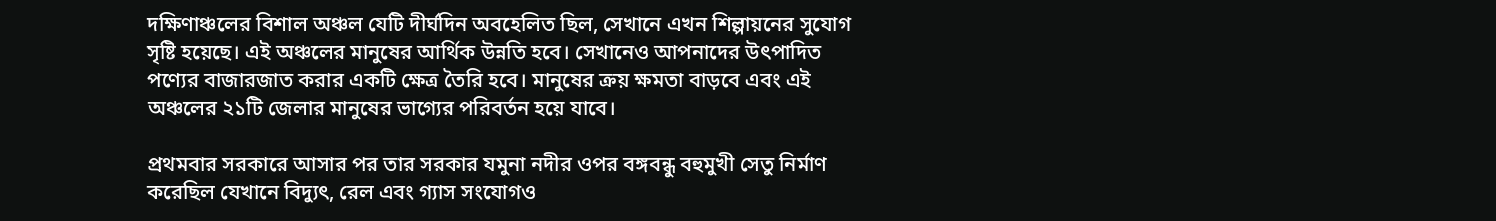দক্ষিণাঞ্চলের বিশাল অঞ্চল যেটি দীর্ঘদিন অবহেলিত ছিল, সেখানে এখন শিল্পায়নের সুযোগ সৃষ্টি হয়েছে। এই অঞ্চলের মানুষের আর্থিক উন্নতি হবে। সেখানেও আপনাদের উৎপাদিত পণ্যের বাজারজাত করার একটি ক্ষেত্র তৈরি হবে। মানুষের ক্রয় ক্ষমতা বাড়বে এবং এই অঞ্চলের ২১টি জেলার মানুষের ভাগ্যের পরিবর্তন হয়ে যাবে।

প্রথমবার সরকারে আসার পর তার সরকার যমুনা নদীর ওপর বঙ্গবন্ধু বহুমুখী সেতু নির্মাণ করেছিল যেখানে বিদ্যুৎ, রেল এবং গ্যাস সংযোগও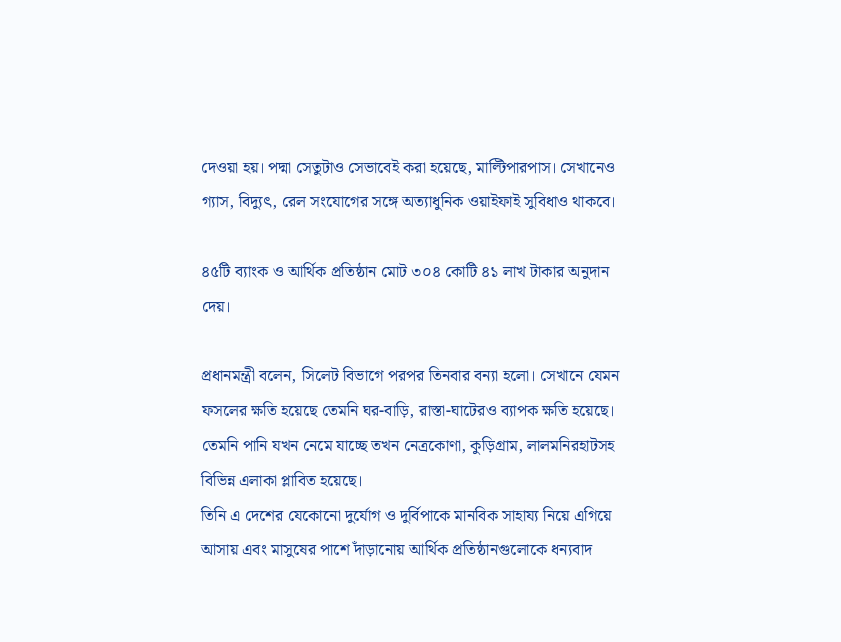দেওয়া হয়। পদ্মা সেতুটাও সেভাবেই করা হয়েছে, মাল্টিপারপাস। সেখানেও গ্যাস, বিদ্যুৎ, রেল সংযোগের সঙ্গে অত্যাধুনিক ওয়াইফাই সুবিধাও থাকবে।

৪৫টি ব্যাংক ও আর্থিক প্রতিষ্ঠান মোট ৩০৪ কোটি ৪১ লাখ টাকার অনুদান দেয়।

প্রধানমন্ত্রী বলেন, সিলেট বিভাগে পরপর তিনবার বন্যা হলো। সেখানে যেমন ফসলের ক্ষতি হয়েছে তেমনি ঘর-বাড়ি, রাস্তা-ঘাটেরও ব্যাপক ক্ষতি হয়েছে। তেমনি পানি যখন নেমে যাচ্ছে তখন নেত্রকোণা, কুড়িগ্রাম, লালমনিরহাটসহ বিভিন্ন এলাকা প্লাবিত হয়েছে।
তিনি এ দেশের যেকোনো দুর্যোগ ও দুর্বিপাকে মানবিক সাহায্য নিয়ে এগিয়ে আসায় এবং মাসুষের পাশে দাঁড়ানোয় আর্থিক প্রতিষ্ঠানগুলোকে ধন্যবাদ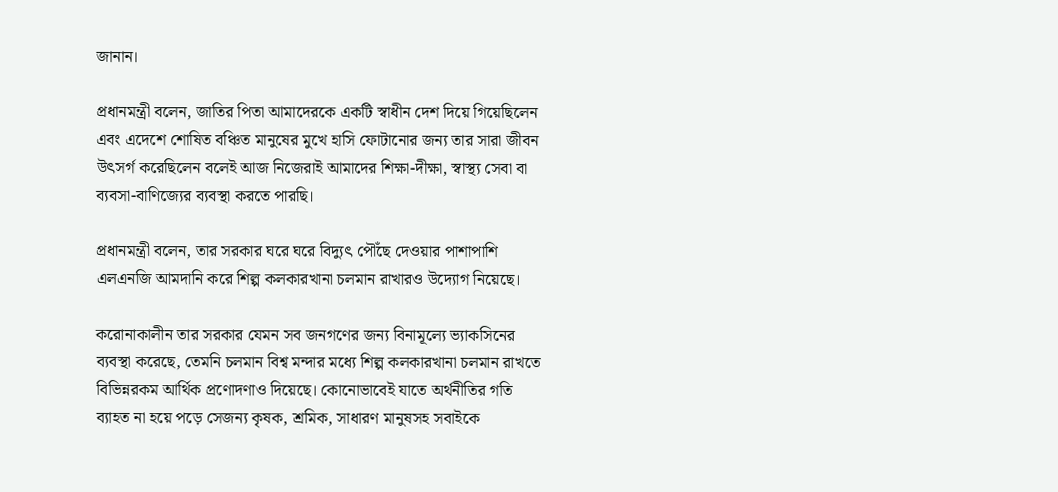জানান।

প্রধানমন্ত্রী বলেন, জাতির পিতা আমাদেরকে একটি স্বাধীন দেশ দিয়ে গিয়েছিলেন এবং এদেশে শোষিত বঞ্চিত মানুষের মুখে হাসি ফোটানোর জন্য তার সারা জীবন উৎসর্গ করেছিলেন বলেই আজ নিজেরাই আমাদের শিক্ষা-দীক্ষা, স্বাস্থ্য সেবা বা ব্যবসা-বাণিজ্যের ব্যবস্থা করতে পারছি।

প্রধানমন্ত্রী বলেন, তার সরকার ঘরে ঘরে বিদ্যুৎ পৌঁছে দেওয়ার পাশাপাশি এলএনজি আমদানি করে শিল্প কলকারখানা চলমান রাখারও উদ্যোগ নিয়েছে।

করোনাকালীন তার সরকার যেমন সব জনগণের জন্য বিনামূল্যে ভ্যাকসিনের ব্যবস্থা করেছে, তেমনি চলমান বিশ্ব মন্দার মধ্যে শিল্প কলকারখানা চলমান রাখতে বিভিন্নরকম আর্থিক প্রণোদণাও দিয়েছে। কোনোভাবেই যাতে অর্থনীতির গতি ব্যাহত না হয়ে পড়ে সেজন্য কৃষক, শ্রমিক, সাধারণ মানুষসহ সবাইকে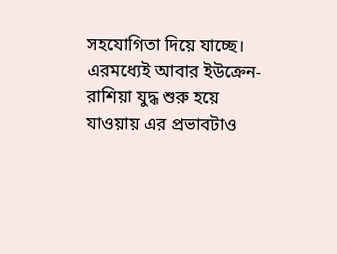সহযোগিতা দিয়ে যাচ্ছে। এরমধ্যেই আবার ইউক্রেন-রাশিয়া যুদ্ধ শুরু হয়ে যাওয়ায় এর প্রভাবটাও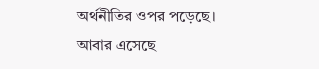অর্থনীতির ওপর পড়েছে। আবার এসেছে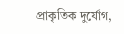প্রাকৃতিক দুর্যোগ,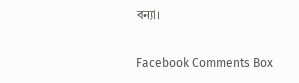বন্যা।

Facebook Comments Box